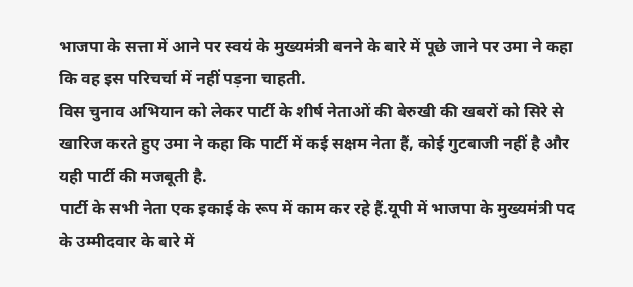भाजपा के सत्ता में आने पर स्वयं के मुख्यमंत्री बनने के बारे में पूछे जाने पर उमा ने कहा कि वह इस परिचर्चा में नहीं पड़ना चाहती.
विस चुनाव अभियान को लेकर पार्टी के शीर्ष नेताओं की बेरुखी की खबरों को सिरे से खारिज करते हुए उमा ने कहा कि पार्टी में कई सक्षम नेता हैं, कोई गुटबाजी नहीं है और यही पार्टी की मजबूती है.
पार्टी के सभी नेता एक इकाई के रूप में काम कर रहे हैं.यूपी में भाजपा के मुख्यमंत्री पद के उम्मीदवार के बारे में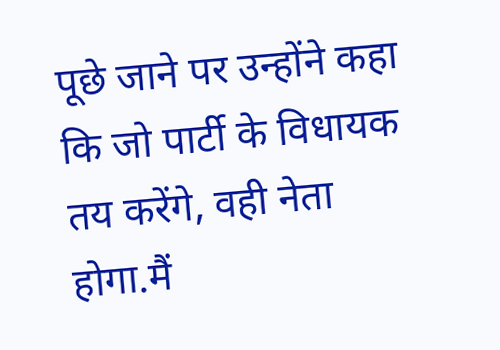पूछे जाने पर उन्होंने कहा कि जो पार्टी के विधायक तय करेंगे, वही नेता होगा.मैं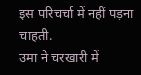इस परिचर्चा में नहीं पड़ना चाहती.
उमा ने चरखारी में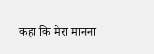कहा कि मेरा मानना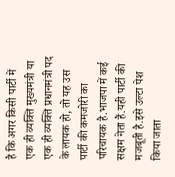है कि अगर किसी पार्टी में एक ही व्यक्ति मुख्यमंत्री या एक ही व्यक्ति प्रधानमंत्री पद के लायक हो, तो यह उस पार्टी की कमजोरी का परिचायक है.भाजपा में कई सक्षम नेता हैं.यही पार्टी की मजबूती है.इसे उल्टा पेश किया जाता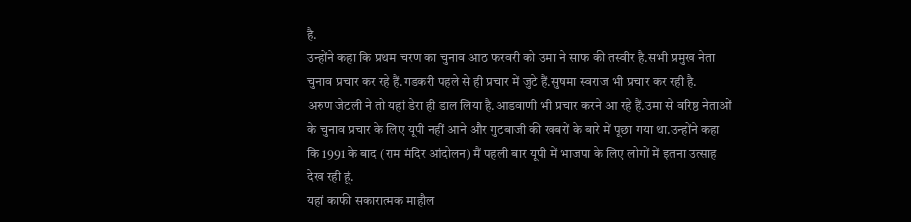है.
उन्होंने कहा कि प्रथम चरण का चुनाव आठ फरवरी को उमा ने साफ की तस्वीर है.सभी प्रमुख नेता चुनाव प्रचार कर रहे हैं.गडकरी पहले से ही प्रचार में जुटे हैं.सुषमा स्वराज भी प्रचार कर रही है.
अरुण जेटली ने तो यहां डेरा ही डाल लिया है.आडवाणी भी प्रचार करने आ रहे हैं.उमा से वरिष्ठ नेताओं के चुनाव प्रचार के लिए यूपी नहीं आने और गुटबाजी की खबरों के बारे में पूछा गया था.उन्होंने कहा कि 1991 के बाद (राम मंदिर आंदोलन) मैं पहली बार यूपी में भाजपा के लिए लोगों में इतना उत्साह देख रही हूं.
यहां काफी सकारात्मक माहौल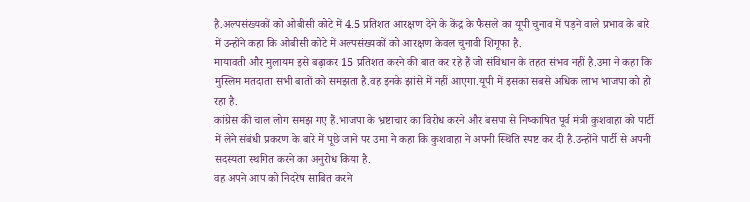है.अल्पसंख्यकों को ओबीसी कोटे में 4.5 प्रतिशत आरक्षण देने के केंद्र के फैसले का यूपी चुनाव में पड़ने वाले प्रभाव के बारे में उन्होंने कहा कि ओबीसी कोटे में अल्पसंख्यकों को आरक्षण केवल चुनावी शिगूफा है.
मायावती और मुलायम इसे बढ़ाकर 15 प्रतिशत करने की बात कर रहे हैं जो संविधान के तहत संभव नहीं है.उमा ने कहा कि मुस्लिम मतदाता सभी बातों को समझता है.वह इनके झांसे में नहीं आएगा.यूपी में इसका सबसे अधिक लाभ भाजपा को हो रहा है.
कांग्रेस की चाल लोग समझ गए हैं.भाजपा के भ्रष्टाचार का विरोध करने और बसपा से निष्काषित पूर्व मंत्री कुशवाहा को पार्टी में लेने संबंधी प्रकरण के बारे में पूछे जाने पर उमा ने कहा कि कुशवाहा ने अपनी स्थिति स्पष्ट कर दी है.उन्होंने पार्टी से अपनी सदस्यता स्थगित करने का अनुरोध किया है.
वह अपने आप को निदरेष साबित करने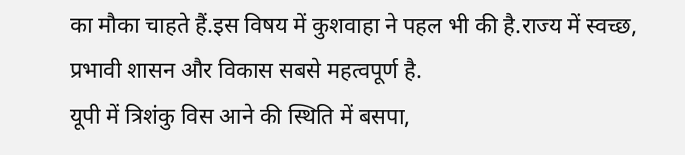का मौका चाहते हैं.इस विषय में कुशवाहा ने पहल भी की है.राज्य में स्वच्छ, प्रभावी शासन और विकास सबसे महत्वपूर्ण है.
यूपी में त्रिशंकु विस आने की स्थिति में बसपा,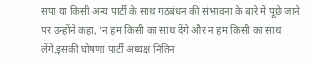सपा या किसी अन्य पार्टी के साथ गठबंधन की संभावना के बारे में पूछे जाने पर उन्होंने कहा, ‘न हम किसी का साथ देंगे और न हम किसी का साथ लेंगे.इसकी घोषणा पार्टी अध्यक्ष नितिन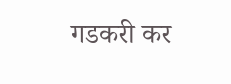गडकरी कर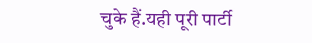चुके हैं.यही पूरी पार्टी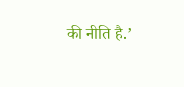की नीति है.’